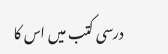درسی کتب میں اس کا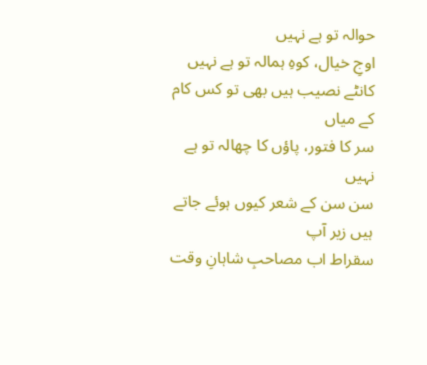حوالہ تو ہے نہیں
اوجِ خیال، کوہِ ہمالہ تو ہے نہیں
کانٹے نصیب ہیں بھی تو کس کام کے میاں
سر کا فتور، پاؤں کا چھالہ تو ہے نہیں
سن سن کے شعر کیوں ہوئے جاتے ہیں زیر آپ
سقراط اب مصاحبِ شاہانِ وقت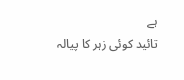ہے
تائید کوئی زہر کا پیالہ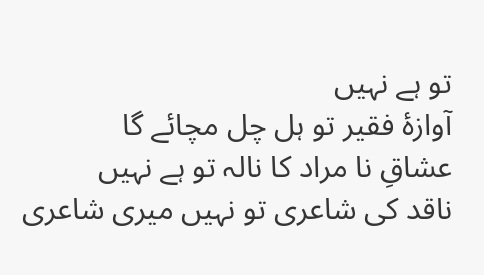تو ہے نہیں
آوازۂ فقیر تو ہل چل مچائے گا
عشاقِ نا مراد کا نالہ تو ہے نہیں
ناقد کی شاعری تو نہیں میری شاعری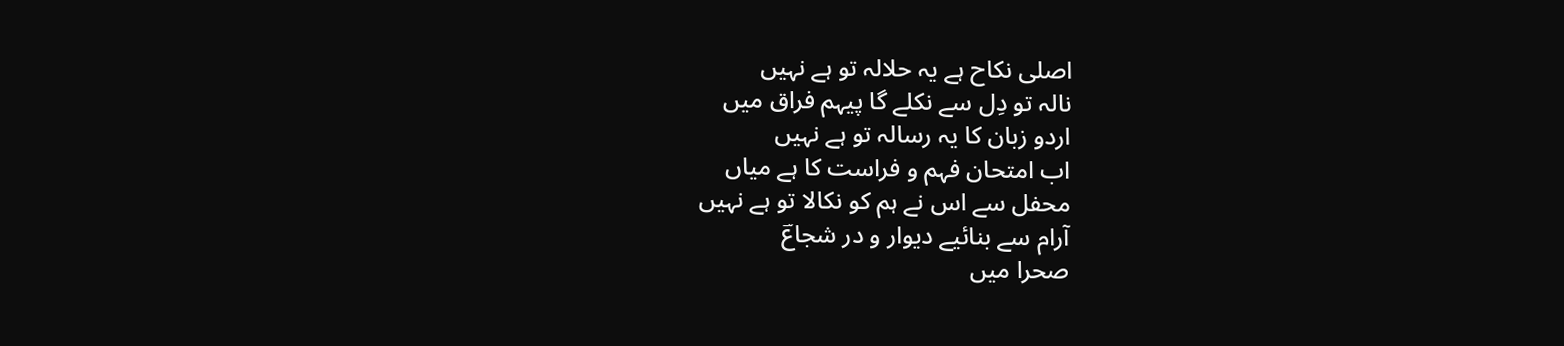اصلی نکاح ہے یہ حلالہ تو ہے نہیں
نالہ تو دِل سے نکلے گا پیہم فراق میں
اردو زبان کا یہ رسالہ تو ہے نہیں
اب امتحان فہم و فراست کا ہے میاں
محفل سے اس نے ہم کو نکالا تو ہے نہیں
آرام سے بنائیے دیوار و در شجاعؔ
صحرا میں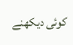کوئی دیکھنے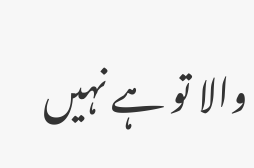والا تو ہے نہیں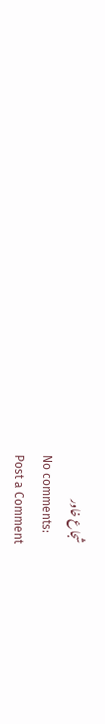شجاع خاور
No comments:
Post a Comment